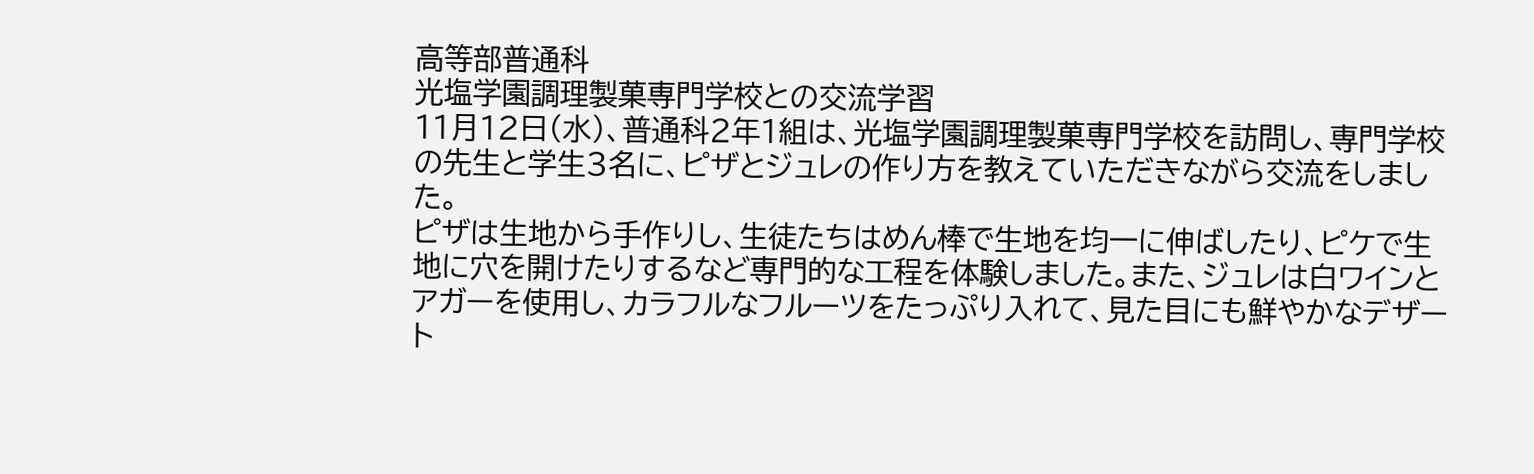高等部普通科
光塩学園調理製菓専門学校との交流学習
11月12日(水)、普通科2年1組は、光塩学園調理製菓専門学校を訪問し、専門学校の先生と学生3名に、ピザとジュレの作り方を教えていただきながら交流をしました。
ピザは生地から手作りし、生徒たちはめん棒で生地を均一に伸ばしたり、ピケで生地に穴を開けたりするなど専門的な工程を体験しました。また、ジュレは白ワインとアガーを使用し、カラフルなフルーツをたっぷり入れて、見た目にも鮮やかなデザート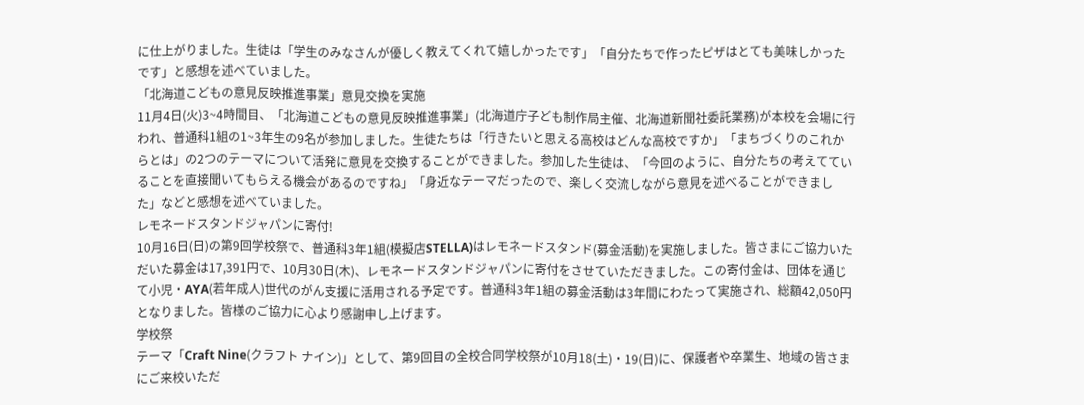に仕上がりました。生徒は「学生のみなさんが優しく教えてくれて嬉しかったです」「自分たちで作ったピザはとても美味しかったです」と感想を述べていました。
「北海道こどもの意見反映推進事業」意見交換を実施
11月4日(火)3~4時間目、「北海道こどもの意見反映推進事業」(北海道庁子ども制作局主催、北海道新聞社委託業務)が本校を会場に行われ、普通科1組の1~3年生の9名が参加しました。生徒たちは「行きたいと思える高校はどんな高校ですか」「まちづくりのこれからとは」の2つのテーマについて活発に意見を交換することができました。参加した生徒は、「今回のように、自分たちの考えてていることを直接聞いてもらえる機会があるのですね」「身近なテーマだったので、楽しく交流しながら意見を述べることができました」などと感想を述べていました。
レモネードスタンドジャパンに寄付!
10月16日(日)の第9回学校祭で、普通科3年1組(模擬店STELLA)はレモネードスタンド(募金活動)を実施しました。皆さまにご協力いただいた募金は17,391円で、10月30日(木)、レモネードスタンドジャパンに寄付をさせていただきました。この寄付金は、団体を通じて小児・AYA(若年成人)世代のがん支援に活用される予定です。普通科3年1組の募金活動は3年間にわたって実施され、総額42,050円となりました。皆様のご協力に心より感謝申し上げます。
学校祭
テーマ「Craft Nine(クラフト ナイン)」として、第9回目の全校合同学校祭が10月18(土)・19(日)に、保護者や卒業生、地域の皆さまにご来校いただ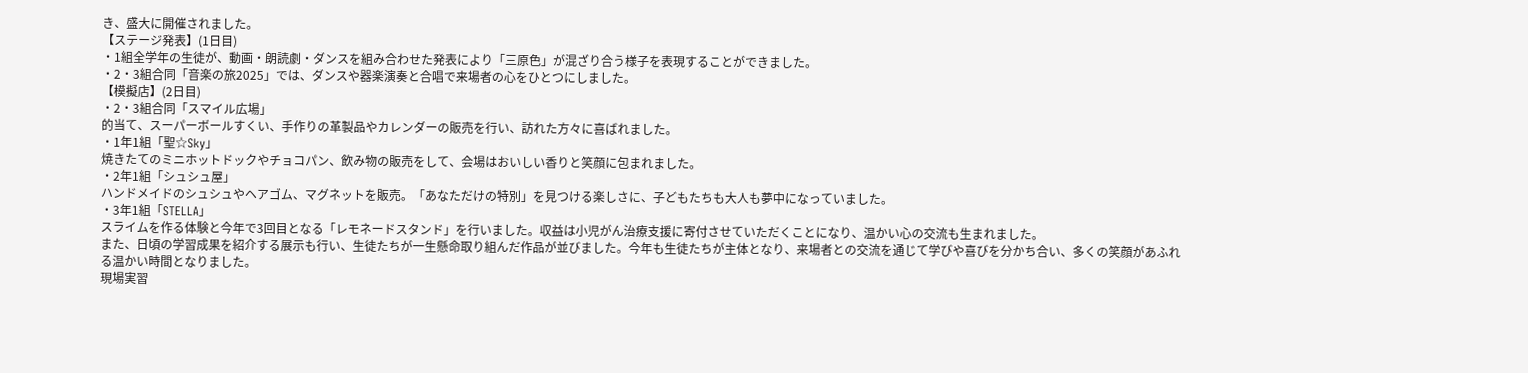き、盛大に開催されました。
【ステージ発表】(1日目)
・1組全学年の生徒が、動画・朗読劇・ダンスを組み合わせた発表により「三原色」が混ざり合う様子を表現することができました。
・2・3組合同「音楽の旅2025」では、ダンスや器楽演奏と合唱で来場者の心をひとつにしました。
【模擬店】(2日目)
・2・3組合同「スマイル広場」
的当て、スーパーボールすくい、手作りの革製品やカレンダーの販売を行い、訪れた方々に喜ばれました。
・1年1組「聖☆Sky」
焼きたてのミニホットドックやチョコパン、飲み物の販売をして、会場はおいしい香りと笑顔に包まれました。
・2年1組「シュシュ屋」
ハンドメイドのシュシュやヘアゴム、マグネットを販売。「あなただけの特別」を見つける楽しさに、子どもたちも大人も夢中になっていました。
・3年1組「STELLA」
スライムを作る体験と今年で3回目となる「レモネードスタンド」を行いました。収益は小児がん治療支援に寄付させていただくことになり、温かい心の交流も生まれました。
また、日頃の学習成果を紹介する展示も行い、生徒たちが一生懸命取り組んだ作品が並びました。今年も生徒たちが主体となり、来場者との交流を通じて学びや喜びを分かち合い、多くの笑顔があふれる温かい時間となりました。
現場実習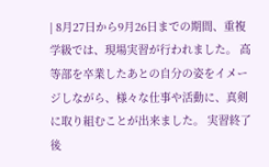| 8月27日から9月26日までの期間、重複学級では、現場実習が行われました。 高等部を卒業したあとの自分の姿をイメージしながら、様々な仕事や活動に、真剣に取り組むことが出来ました。 実習終了後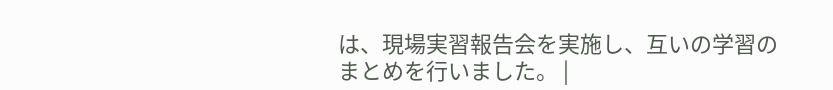は、現場実習報告会を実施し、互いの学習のまとめを行いました。 |